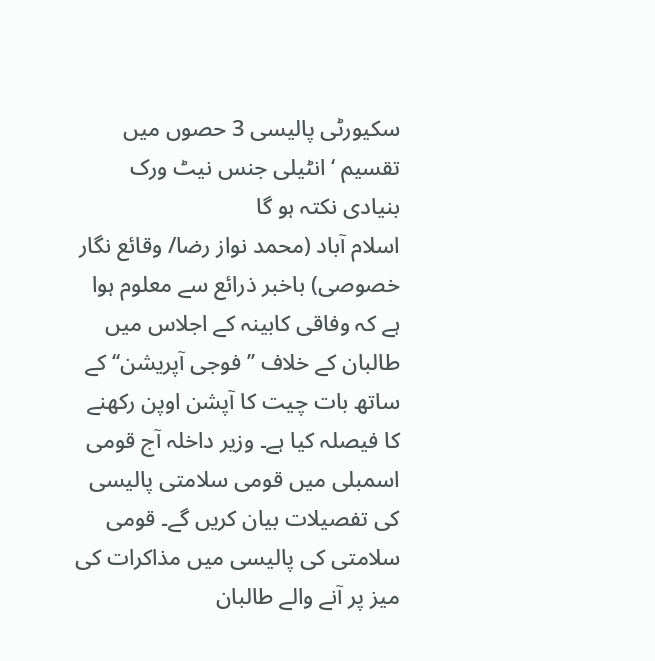سکیورٹی پالیسی 3 حصوں میں تقسیم ‘ انٹیلی جنس نیٹ ورک بنیادی نکتہ ہو گا
اسلام آباد (محمد نواز رضا/ وقائع نگار خصوصی) باخبر ذرائع سے معلوم ہوا ہے کہ وفاقی کابینہ کے اجلاس میں طالبان کے خلاف ’’فوجی آپریشن‘‘ کے ساتھ بات چیت کا آپشن اوپن رکھنے کا فیصلہ کیا ہے۔ وزیر داخلہ آج قومی اسمبلی میں قومی سلامتی پالیسی کی تفصیلات بیان کریں گے۔ قومی سلامتی کی پالیسی میں مذاکرات کی میز پر آنے والے طالبان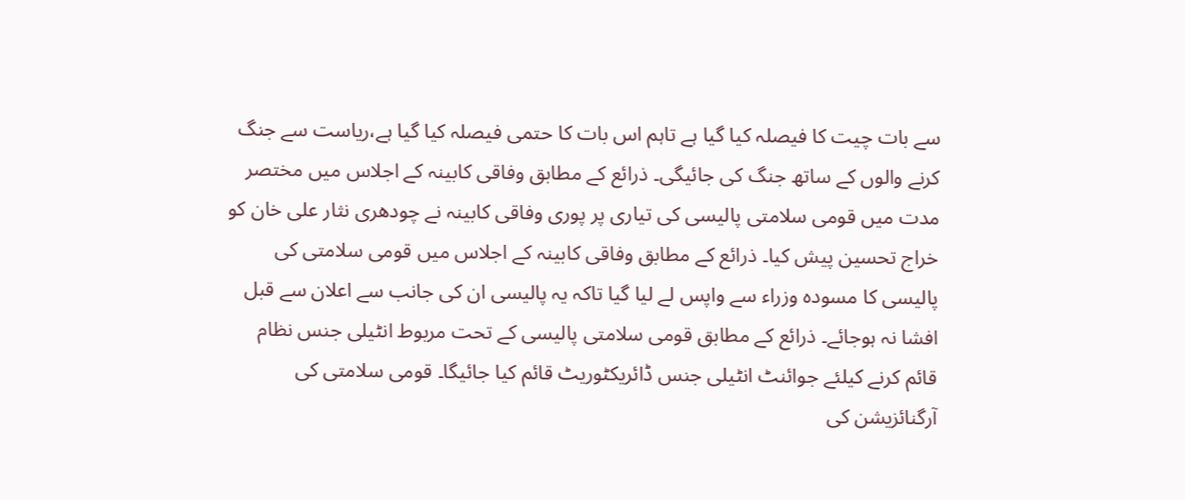سے بات چیت کا فیصلہ کیا گیا ہے تاہم اس بات کا حتمی فیصلہ کیا گیا ہے،ریاست سے جنگ کرنے والوں کے ساتھ جنگ کی جائیگی۔ ذرائع کے مطابق وفاقی کابینہ کے اجلاس میں مختصر مدت میں قومی سلامتی پالیسی کی تیاری پر پوری وفاقی کابینہ نے چودھری نثار علی خان کو خراج تحسین پیش کیا۔ ذرائع کے مطابق وفاقی کابینہ کے اجلاس میں قومی سلامتی کی پالیسی کا مسودہ وزراء سے واپس لے لیا گیا تاکہ یہ پالیسی ان کی جانب سے اعلان سے قبل افشا نہ ہوجائے۔ ذرائع کے مطابق قومی سلامتی پالیسی کے تحت مربوط انٹیلی جنس نظام قائم کرنے کیلئے جوائنٹ انٹیلی جنس ڈائریکٹوریٹ قائم کیا جائیگا۔ قومی سلامتی کی آرگنائزیشن کی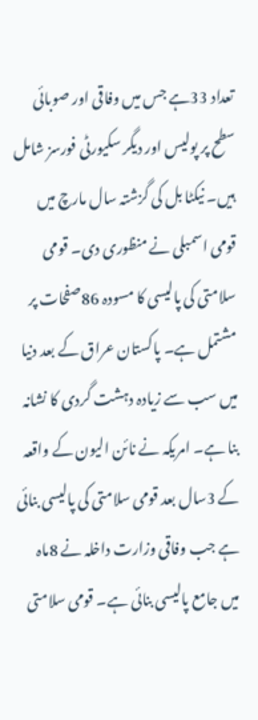تعداد 33ہے جس میں وفاقی اور صوبائی سطح پر پولیس اور دیگر سکیورٹی فورسز شامل ہیں۔ نیکٹا بل کی گزشتہ سال مارچ میں قومی اسمبلی نے منظوری دی۔ قومی سلامتی کی پالیسی کا مسودہ 86صفحات پر مشتمل ہے۔ پاکستان عراق کے بعد دنیا میں سب سے زیادہ دہشت گردی کا نشانہ بنا ہے۔ امریکہ نے نائن الیون کے واقعہ کے 3سال بعد قومی سلامتی کی پالیسی بنائی ہے جب وفاقی وزارت داخلہ نے 8ماہ میں جامع پالیسی بنائی ہے۔ قومی سلامتی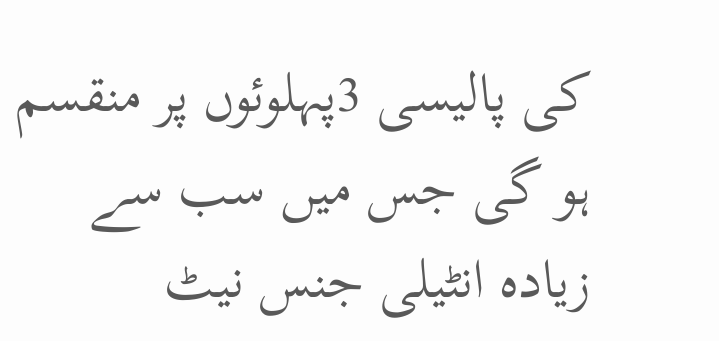کی پالیسی 3پہلوئوں پر منقسم ہو گی جس میں سب سے زیادہ انٹیلی جنس نیٹ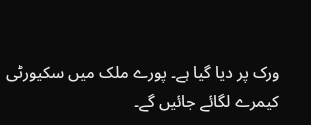ورک پر دیا گیا ہے۔ پورے ملک میں سکیورٹی کیمرے لگائے جائیں گے۔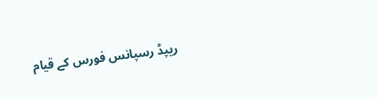ریپڈ رسپانس فورس کے قیام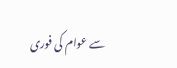سے عوام کی فوری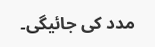مدد کی جائیگی۔